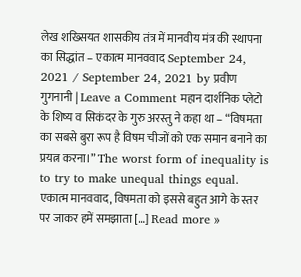लेख शख्सियत शासकीय तंत्र में मानवीय मंत्र की स्थापना का सिद्धांत – एकात्म मानववाद September 24, 2021 / September 24, 2021 by प्रवीण गुगनानी | Leave a Comment महान दार्शनिक प्लेटो के शिष्य व सिकंदर के गुरु अरस्तु ने कहा था – “विषमता का सबसे बुरा रूप है विषम चीजों को एक समान बनाने का प्रयत्न करना।” The worst form of inequality is to try to make unequal things equal. एकात्म मानववाद, विषमता को इससे बहुत आगे के स्तर पर जाकर हमें समझाता […] Read more »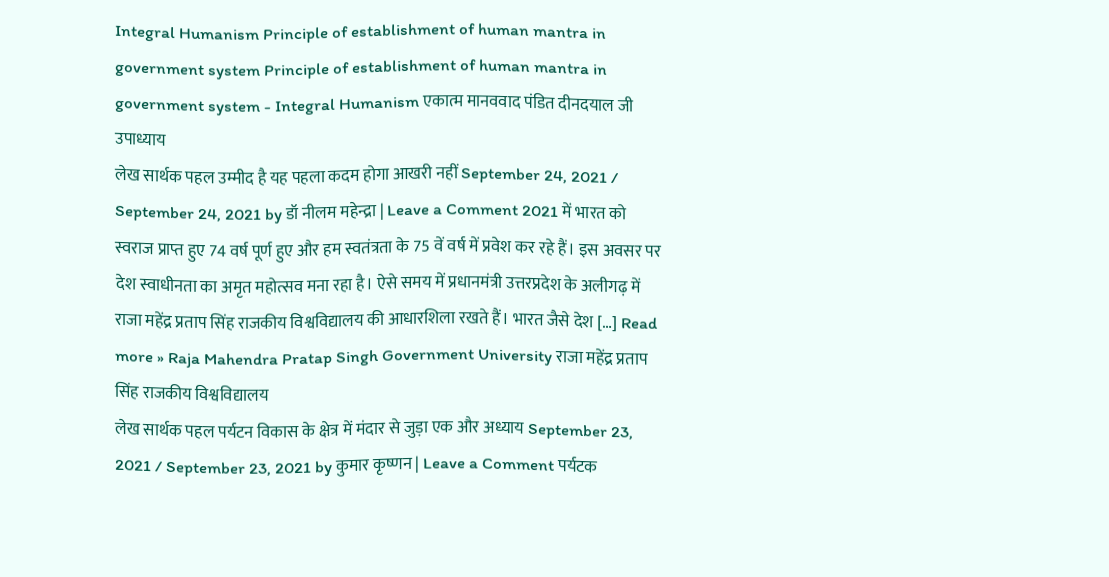Integral Humanism Principle of establishment of human mantra in government system Principle of establishment of human mantra in government system - Integral Humanism एकात्म मानववाद पंडित दीनदयाल जी उपाध्याय
लेख सार्थक पहल उम्मीद है यह पहला कदम होगा आखरी नहीं September 24, 2021 / September 24, 2021 by डॉ नीलम महेन्द्रा | Leave a Comment 2021 में भारत को स्वराज प्राप्त हुए 74 वर्ष पूर्ण हुए और हम स्वतंत्रता के 75 वें वर्ष में प्रवेश कर रहे हैं। इस अवसर पर देश स्वाधीनता का अमृत महोत्सव मना रहा है। ऐसे समय में प्रधानमंत्री उत्तरप्रदेश के अलीगढ़ में राजा महेंद्र प्रताप सिंह राजकीय विश्वविद्यालय की आधारशिला रखते हैं। भारत जैसे देश […] Read more » Raja Mahendra Pratap Singh Government University राजा महेंद्र प्रताप सिंह राजकीय विश्वविद्यालय
लेख सार्थक पहल पर्यटन विकास के क्षेत्र में मंदार से जुड़ा एक और अध्याय September 23, 2021 / September 23, 2021 by कुमार कृष्णन | Leave a Comment पर्यटक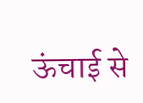ऊंचाई से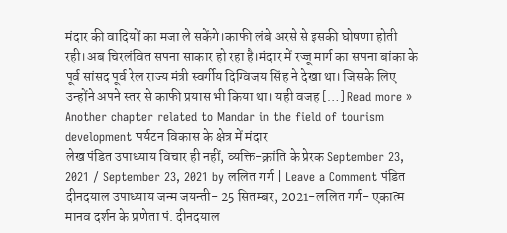मंदार की वादियों का मजा ले सकेंगे।काफी लंबे अरसे से इसकी घोषणा होती रही।अब चिरलंवित सपना साकार हो रहा है।मंदार में रज्जू मार्ग का सपना बांका के पूर्व सांसद पूर्व रेल राज्य मंत्री स्वर्गीय दिग्विजय सिंह ने देखा था। जिसके लिए उन्होंने अपने स्तर से काफी प्रयास भी किया था। यही वजह […] Read more » Another chapter related to Mandar in the field of tourism development पर्यटन विकास के क्षेत्र में मंदार
लेख पंडित उपाध्याय विचार ही नहीं, व्यक्ति-क्रांति के प्रेरक September 23, 2021 / September 23, 2021 by ललित गर्ग | Leave a Comment पंडित दीनदयाल उपाध्याय जन्म जयन्ती- 25 सितम्बर, 2021-ललित गर्ग- एकात्म मानव दर्शन के प्रणेता पं. दीनदयाल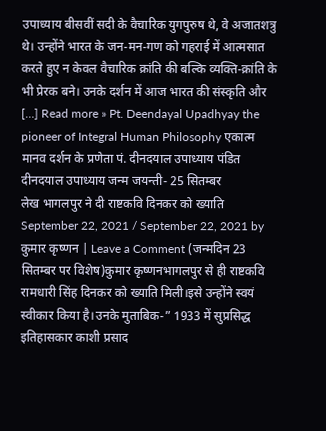उपाध्याय बीसवीं सदी के वैचारिक युगपुरुष थे, वे अजातशत्रु थे। उन्होंने भारत के जन-मन-गण को गहराई में आत्मसात करते हुए न केवल वैचारिक क्रांति की बल्कि व्यक्ति-क्रांति के भी प्रेरक बने। उनके दर्शन में आज भारत की संस्कृति और […] Read more » Pt. Deendayal Upadhyay the pioneer of Integral Human Philosophy एकात्म मानव दर्शन के प्रणेता पं. दीनदयाल उपाध्याय पंडित दीनदयाल उपाध्याय जन्म जयन्ती- 25 सितम्बर
लेख भागलपुर ने दी राष्टकवि दिनकर को ख्याति September 22, 2021 / September 22, 2021 by कुमार कृष्णन | Leave a Comment (जन्मदिन 23 सितम्बर पर विशेष)कुमार कृष्णनभागलपुर से ही राष्टकवि रामधारी सिंह दिनकर को ख्याति मिली।इसे उन्होंने स्वयं स्वीकार किया है।उनके मुताबिक-” 1933 में सुप्रसिद्ध इतिहासकार काशी प्रसाद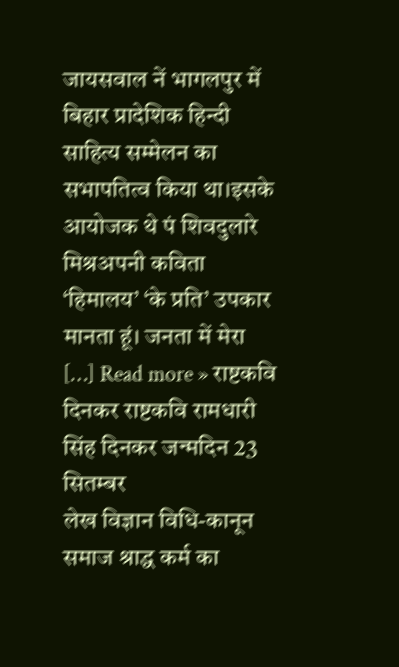जायसवाल नें भागलपुर में बिहार प्रादेशिक हिन्दी साहित्य सम्मेलन का सभापतित्व किया था।इसके आयोजक थे पं शिवदुलारे मिश्रअपनी कविता ‘हिमालय’ ‘के प्रति’ उपकार मानता हूं। जनता में मेरा […] Read more » राष्टकवि दिनकर राष्टकवि रामधारी सिंह दिनकर जन्मदिन 23 सितम्बर
लेख विज्ञान विधि-कानून समाज श्राद्ध कर्म का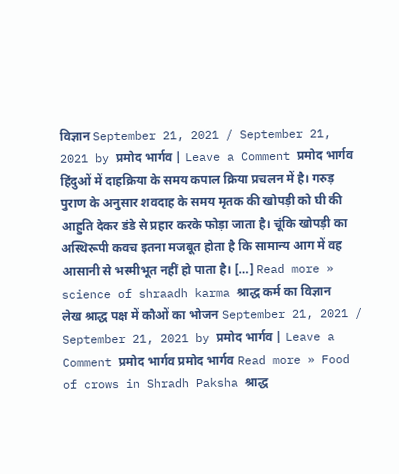विज्ञान September 21, 2021 / September 21, 2021 by प्रमोद भार्गव | Leave a Comment प्रमोद भार्गव हिंदुओं में दाहक्रिया के समय कपाल क्रिया प्रचलन में है। गरुड़ पुराण के अनुसार शवदाह के समय मृतक की खोपड़ी को घी की आहुति देकर डंडे से प्रहार करके फोड़ा जाता है। चूंकि खोपड़ी का अस्थिरूपी कवच इतना मजबूत होता है कि सामान्य आग में वह आसानी से भस्मीभूत नहीं हो पाता है। […] Read more » science of shraadh karma श्राद्ध कर्म का विज्ञान
लेख श्राद्ध पक्ष में कौओं का भोजन September 21, 2021 / September 21, 2021 by प्रमोद भार्गव | Leave a Comment प्रमोद भार्गव प्रमोद भार्गव Read more » Food of crows in Shradh Paksha श्राद्ध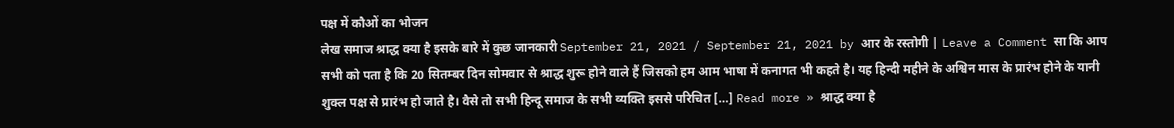पक्ष में कौओं का भोजन
लेख समाज श्राद्ध क्या है इसके बारे में कुछ जानकारी September 21, 2021 / September 21, 2021 by आर के रस्तोगी | Leave a Comment सा कि आप सभी को पता है कि 20 सितम्बर दिन सोमवार से श्राद्ध शुरू होने वाले हैं जिसको हम आम भाषा में कनागत भी कहते है। यह हिन्दी महीने के अश्विन मास के प्रारंभ होने के यानी शुक्ल पक्ष से प्रारंभ हो जाते है। वैसे तो सभी हिन्दू समाज के सभी व्यक्ति इससे परिचित […] Read more » श्राद्ध क्या है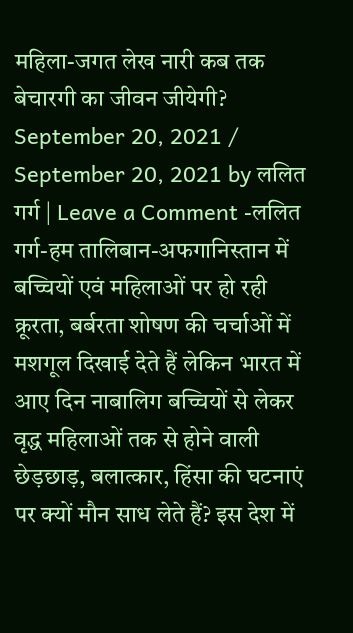महिला-जगत लेख नारी कब तक बेचारगी का जीवन जीयेगी? September 20, 2021 / September 20, 2021 by ललित गर्ग | Leave a Comment -ललित गर्ग-हम तालिबान-अफगानिस्तान में बच्चियों एवं महिलाओं पर हो रही क्रूरता, बर्बरता शोषण की चर्चाओं में मशगूल दिखाई देते हैं लेकिन भारत में आए दिन नाबालिग बच्चियों से लेकर वृद्ध महिलाओं तक से होने वाली छेड़छाड़, बलात्कार, हिंसा की घटनाएं पर क्यों मौन साध लेते हैं? इस देश में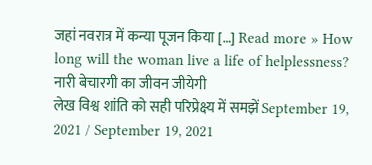जहां नवरात्र में कन्या पूजन किया […] Read more » How long will the woman live a life of helplessness? नारी बेचारगी का जीवन जीयेगी
लेख विश्व शांति को सही परिप्रेक्ष्य में समझें September 19, 2021 / September 19, 2021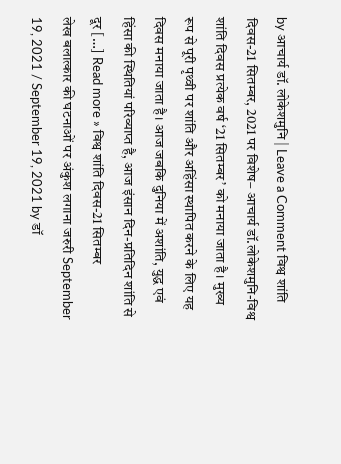by आचार्य डॉ. लोकेशमुनि | Leave a Comment विश्व शांति दिवस-21 सितम्बर, 2021 पर विशेष– आचार्य डॉ.लोकेशमुनि-विश्व शांति दिवस प्रत्येक वर्ष ‘21 सितम्बर’ को मनाया जाता है। मुख्य रूप से पूरी पृथ्वी पर शांति और अहिंसा स्थापित करने के लिए यह दिवस मनाया जाता है। आज जबकि दुनिया में अशांति, युद्ध एवं हिंसा की स्थितियां परिव्याप्त है, आज इंसान दिन-प्रतिदिन शांति से दूर […] Read more » विश्व शांति दिवस-21 सितम्बर
लेख बलात्कार की घटनाओं पर अंकुश लगाना जरुरी September 19, 2021 / September 19, 2021 by डॉ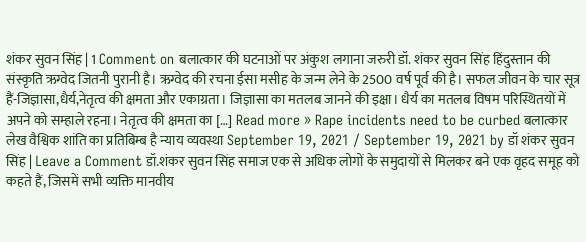शंकर सुवन सिंह | 1 Comment on बलात्कार की घटनाओं पर अंकुश लगाना जरुरी डॉ. शंकर सुवन सिंह हिंदुस्तान की संस्कृति ऋग्वेद जितनी पुरानी है। ऋग्वेद की रचना ईसा मसीह के जन्म लेने के 2500 वर्ष पूर्व की है। सफल जीवन के चार सूत्र हैं-जिज्ञासा,धैर्य,नेतृत्व की क्षमता और एकाग्रता। जिज्ञासा का मतलब जानने की इक्षा। धैर्य का मतलब विषम परिस्थितयों में अपने को सम्हाले रहना। नेतृत्व की क्षमता का […] Read more » Rape incidents need to be curbed बलात्कार
लेख वैश्विक शांति का प्रतिबिम्ब है न्याय व्यवस्था September 19, 2021 / September 19, 2021 by डॉ शंकर सुवन सिंह | Leave a Comment डॉ.शंकर सुवन सिंह समाज एक से अधिक लोगों के समुदायों से मिलकर बने एक वृहद समूह को कहते हैं, जिसमें सभी व्यक्ति मानवीय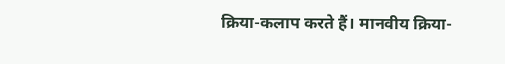क्रिया-कलाप करते हैं। मानवीय क्रिया-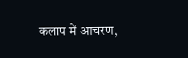कलाप में आचरण,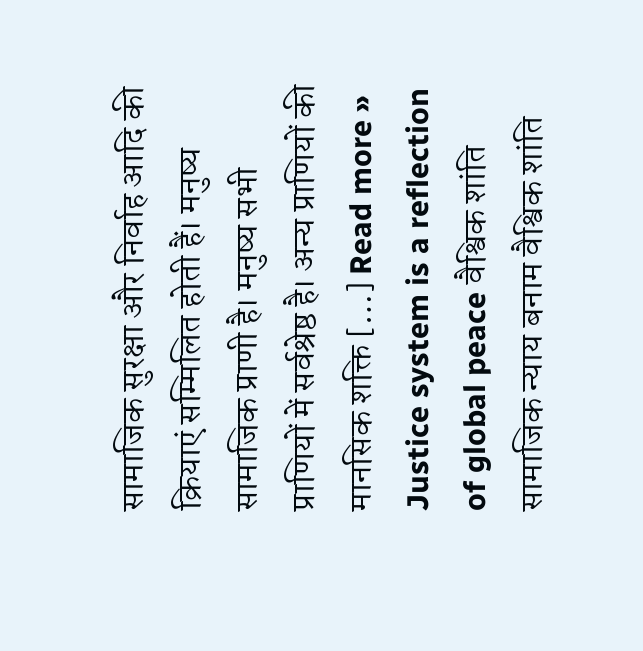सामाजिक सुरक्षा और निर्वाह आदि की क्रियाएं सम्मिलित होती हैं। मनुष्य सामाजिक प्राणी है। मनुष्य सभी प्राणियों में सर्वश्रेष्ठ है। अन्य प्राणियों की मानसिक शक्ति […] Read more » Justice system is a reflection of global peace वैश्विक शांति सामाजिक न्याय बनाम वैश्विक शांति